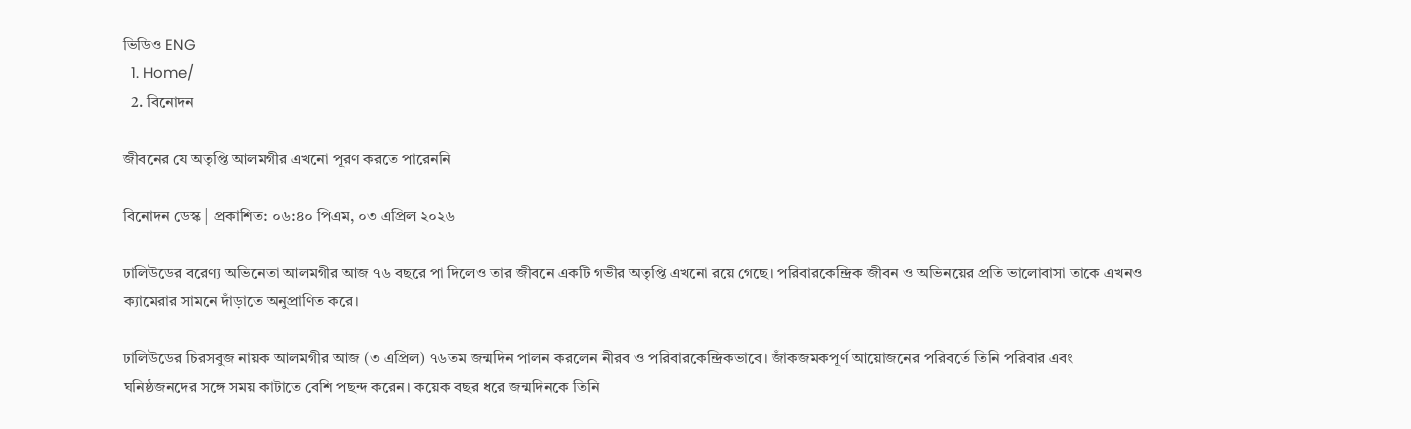ভিডিও ENG
  1. Home/
  2. বিনোদন

জীবনের যে অতৃপ্তি আলমগীর এখনো পূরণ করতে পারেননি

বিনোদন ডেস্ক | প্রকাশিত: ০৬:৪০ পিএম, ০৩ এপ্রিল ২০২৬

ঢালিউডের বরেণ্য অভিনেতা আলমগীর আজ ৭৬ বছরে পা দিলেও তার জীবনে একটি গভীর অতৃপ্তি এখনো রয়ে গেছে। পরিবারকেন্দ্রিক জীবন ও অভিনয়ের প্রতি ভালোবাসা তাকে এখনও ক্যামেরার সামনে দাঁড়াতে অনুপ্রাণিত করে।

ঢালিউডের চিরসবুজ নায়ক আলমগীর আজ (৩ এপ্রিল) ৭৬তম জন্মদিন পালন করলেন নীরব ও পরিবারকেন্দ্রিকভাবে। জাঁকজমকপূর্ণ আয়োজনের পরিবর্তে তিনি পরিবার এবং ঘনিষ্ঠজনদের সঙ্গে সময় কাটাতে বেশি পছন্দ করেন। কয়েক বছর ধরে জন্মদিনকে তিনি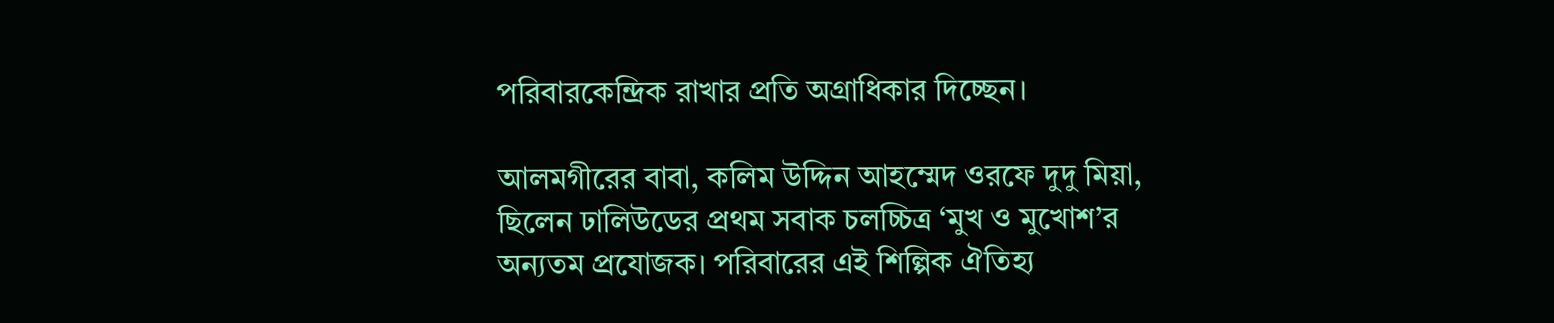পরিবারকেন্দ্রিক রাখার প্রতি অগ্রাধিকার দিচ্ছেন।

আলমগীরের বাবা, কলিম উদ্দিন আহম্মেদ ওরফে দুদু মিয়া, ছিলেন ঢালিউডের প্রথম সবাক চলচ্চিত্র ‘মুখ ও মুখোশ’র অন্যতম প্রযোজক। পরিবারের এই শিল্পিক ঐতিহ্য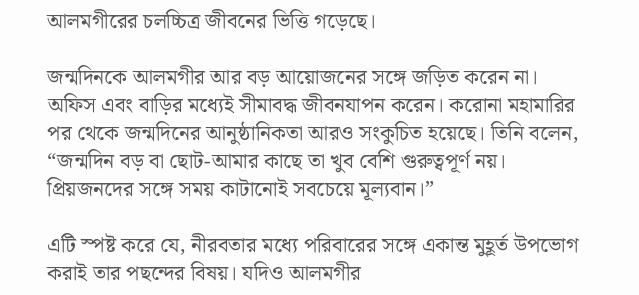আলমগীরের চলচ্চিত্র জীবনের ভিত্তি গড়েছে।

জন্মদিনকে আলমগীর আর বড় আয়োজনের সঙ্গে জড়িত করেন না। অফিস এবং বাড়ির মধ্যেই সীমাবদ্ধ জীবনযাপন করেন। করোনা মহামারির পর থেকে জন্মদিনের আনুষ্ঠানিকতা আরও সংকুচিত হয়েছে। তিনি বলেন, “জন্মদিন বড় বা ছোট-আমার কাছে তা খুব বেশি গুরুত্বপূর্ণ নয়। প্রিয়জনদের সঙ্গে সময় কাটানোই সবচেয়ে মূল্যবান।”

এটি স্পষ্ট করে যে, নীরবতার মধ্যে পরিবারের সঙ্গে একান্ত মুহূর্ত উপভোগ করাই তার পছন্দের বিষয়। যদিও আলমগীর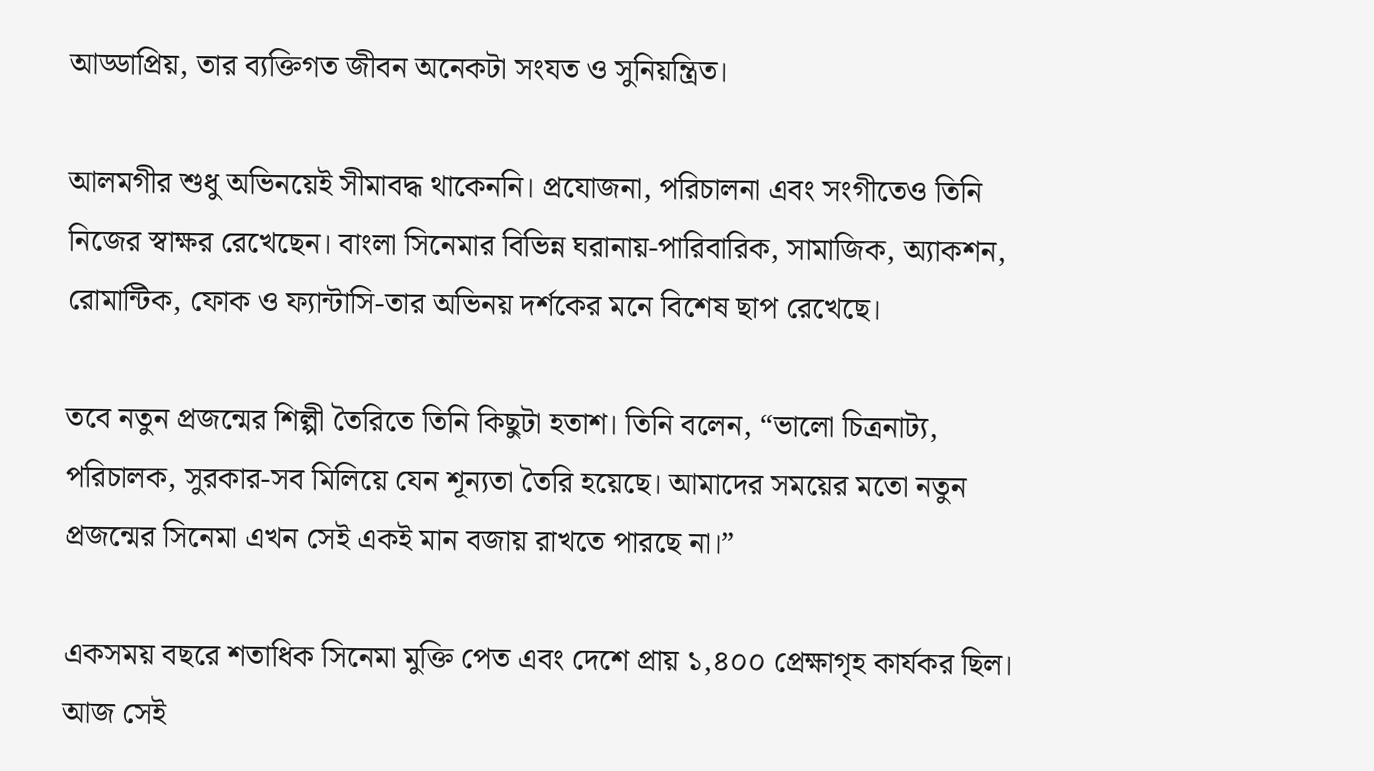আড্ডাপ্রিয়, তার ব্যক্তিগত জীবন অনেকটা সংযত ও সুনিয়ন্ত্রিত।

আলমগীর শুধু অভিনয়েই সীমাবদ্ধ থাকেননি। প্রযোজনা, পরিচালনা এবং সংগীতেও তিনি নিজের স্বাক্ষর রেখেছেন। বাংলা সিনেমার বিভিন্ন ঘরানায়-পারিবারিক, সামাজিক, অ্যাকশন, রোমান্টিক, ফোক ও ফ্যান্টাসি-তার অভিনয় দর্শকের মনে বিশেষ ছাপ রেখেছে।

তবে নতুন প্রজন্মের শিল্পী তৈরিতে তিনি কিছুটা হতাশ। তিনি বলেন, “ভালো চিত্রনাট্য, পরিচালক, সুরকার-সব মিলিয়ে যেন শূন্যতা তৈরি হয়েছে। আমাদের সময়ের মতো নতুন প্রজন্মের সিনেমা এখন সেই একই মান বজায় রাখতে পারছে না।”

একসময় বছরে শতাধিক সিনেমা মুক্তি পেত এবং দেশে প্রায় ১,৪০০ প্রেক্ষাগৃহ কার্যকর ছিল। আজ সেই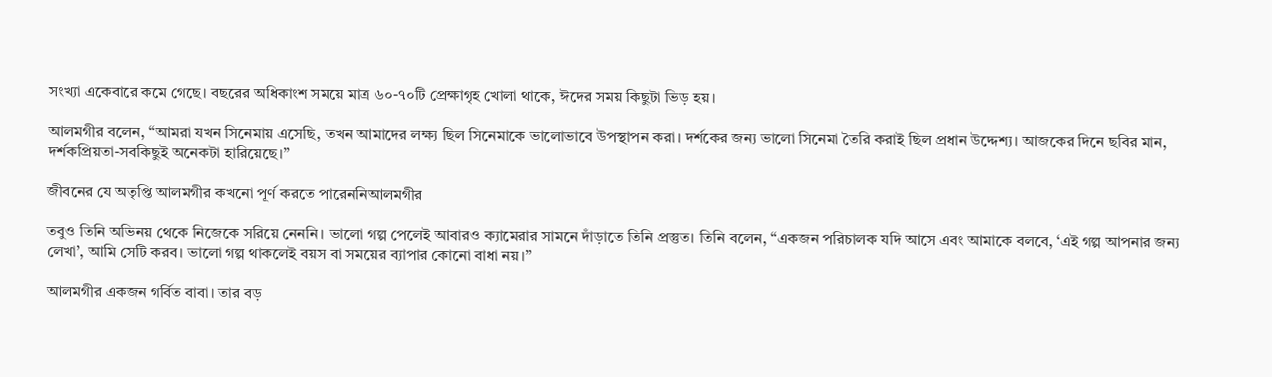সংখ্যা একেবারে কমে গেছে। বছরের অধিকাংশ সময়ে মাত্র ৬০-৭০টি প্রেক্ষাগৃহ খোলা থাকে, ঈদের সময় কিছুটা ভিড় হয়।

আলমগীর বলেন, “আমরা যখন সিনেমায় এসেছি, তখন আমাদের লক্ষ্য ছিল সিনেমাকে ভালোভাবে উপস্থাপন করা। দর্শকের জন্য ভালো সিনেমা তৈরি করাই ছিল প্রধান উদ্দেশ্য। আজকের দিনে ছবির মান, দর্শকপ্রিয়তা-সবকিছুই অনেকটা হারিয়েছে।”

জীবনের যে অতৃপ্তি আলমগীর কখনো পূর্ণ করতে পারেননিআলমগীর

তবুও তিনি অভিনয় থেকে নিজেকে সরিয়ে নেননি। ভালো গল্প পেলেই আবারও ক্যামেরার সামনে দাঁড়াতে তিনি প্রস্তুত। তিনি বলেন, “একজন পরিচালক যদি আসে এবং আমাকে বলবে, ‘এই গল্প আপনার জন্য লেখা’, আমি সেটি করব। ভালো গল্প থাকলেই বয়স বা সময়ের ব্যাপার কোনো বাধা নয়।”

আলমগীর একজন গর্বিত বাবা। তার বড়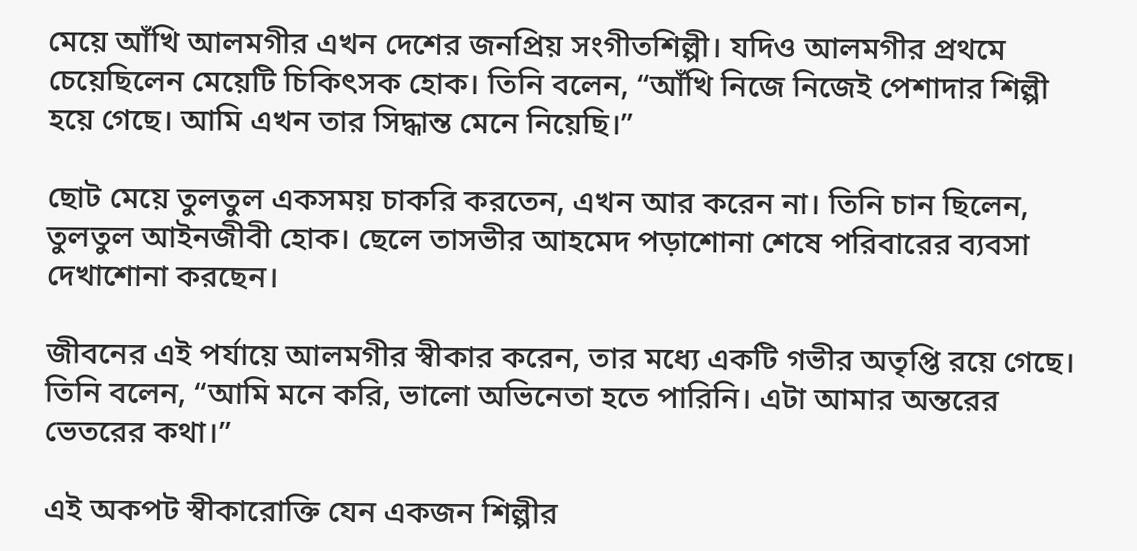মেয়ে আঁখি আলমগীর এখন দেশের জনপ্রিয় সংগীতশিল্পী। যদিও আলমগীর প্রথমে চেয়েছিলেন মেয়েটি চিকিৎসক হোক। তিনি বলেন, “আঁখি নিজে নিজেই পেশাদার শিল্পী হয়ে গেছে। আমি এখন তার সিদ্ধান্ত মেনে নিয়েছি।”

ছোট মেয়ে তুলতুল একসময় চাকরি করতেন, এখন আর করেন না। তিনি চান ছিলেন, তুলতুল আইনজীবী হোক। ছেলে তাসভীর আহমেদ পড়াশোনা শেষে পরিবারের ব্যবসা দেখাশোনা করছেন।

জীবনের এই পর্যায়ে আলমগীর স্বীকার করেন, তার মধ্যে একটি গভীর অতৃপ্তি রয়ে গেছে। তিনি বলেন, “আমি মনে করি, ভালো অভিনেতা হতে পারিনি। এটা আমার অন্তরের ভেতরের কথা।”

এই অকপট স্বীকারোক্তি যেন একজন শিল্পীর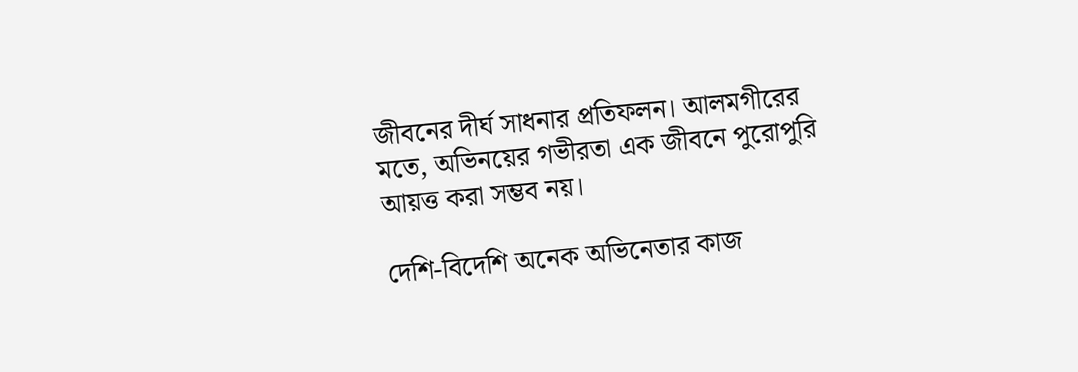জীবনের দীর্ঘ সাধনার প্রতিফলন। আলমগীরের মতে, অভিনয়ের গভীরতা এক জীবনে পুরোপুরি আয়ত্ত করা সম্ভব নয়।

দেশি-বিদেশি অনেক অভিনেতার কাজ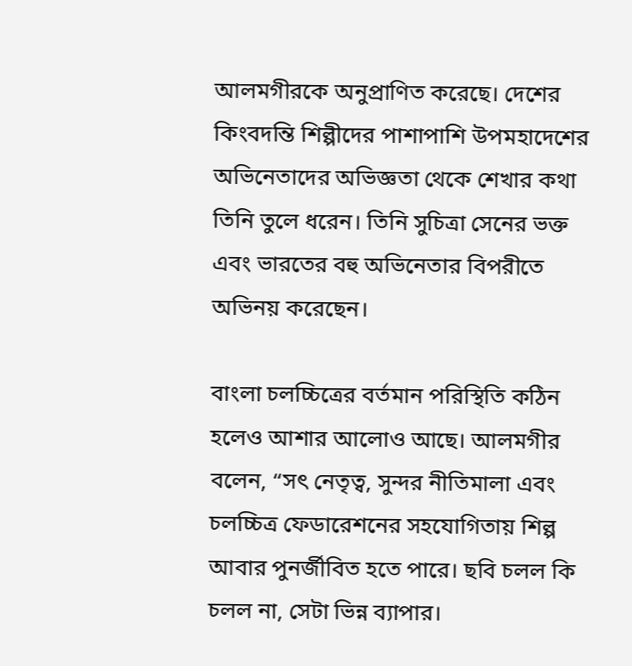আলমগীরকে অনুপ্রাণিত করেছে। দেশের কিংবদন্তি শিল্পীদের পাশাপাশি উপমহাদেশের অভিনেতাদের অভিজ্ঞতা থেকে শেখার কথা তিনি তুলে ধরেন। তিনি সুচিত্রা সেনের ভক্ত এবং ভারতের বহু অভিনেতার বিপরীতে অভিনয় করেছেন।

বাংলা চলচ্চিত্রের বর্তমান পরিস্থিতি কঠিন হলেও আশার আলোও আছে। আলমগীর বলেন, “সৎ নেতৃত্ব, সুন্দর নীতিমালা এবং চলচ্চিত্র ফেডারেশনের সহযোগিতায় শিল্প আবার পুনর্জীবিত হতে পারে। ছবি চলল কি চলল না, সেটা ভিন্ন ব্যাপার।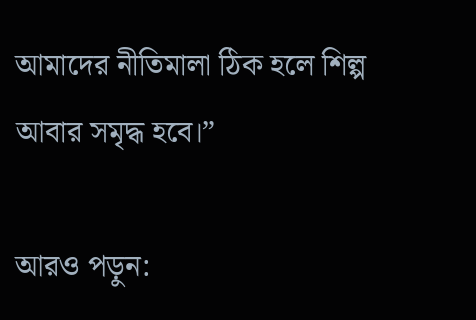আমাদের নীতিমালা ঠিক হলে শিল্প আবার সমৃদ্ধ হবে।”

আরও পড়ুন: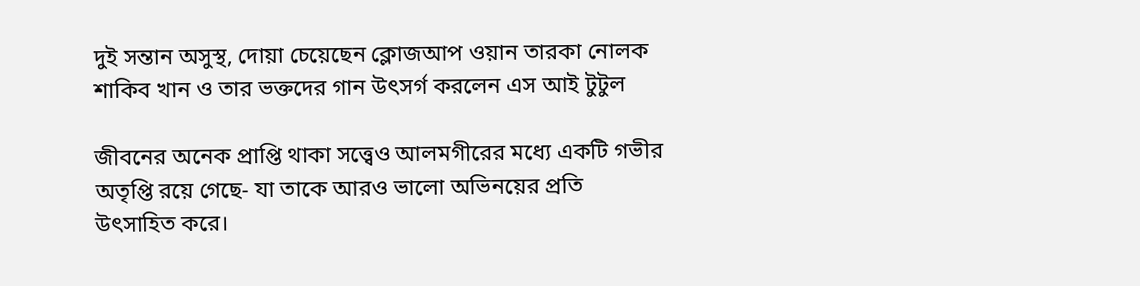দুই সন্তান অসুস্থ, দোয়া চেয়েছেন ক্লোজআপ ওয়ান তারকা নোলক
শাকিব খান ও তার ভক্তদের গান উৎসর্গ করলেন এস আই টুটুল

জীবনের অনেক প্রাপ্তি থাকা সত্ত্বেও আলমগীরের মধ্যে একটি গভীর অতৃপ্তি রয়ে গেছে- যা তাকে আরও ভালো অভিনয়ের প্রতি উৎসাহিত করে।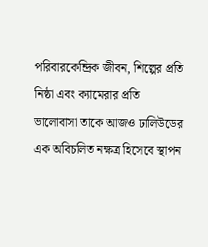পরিবারকেন্দ্রিক জীবন, শিল্পের প্রতি নিষ্ঠা এবং ক্যামেরার প্রতি ভালোবাসা তাকে আজও ঢালিউডের এক অবিচলিত নক্ষত্র হিসেবে স্থাপন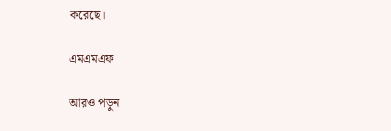করেছে।

এমএমএফ

আরও পড়ুন